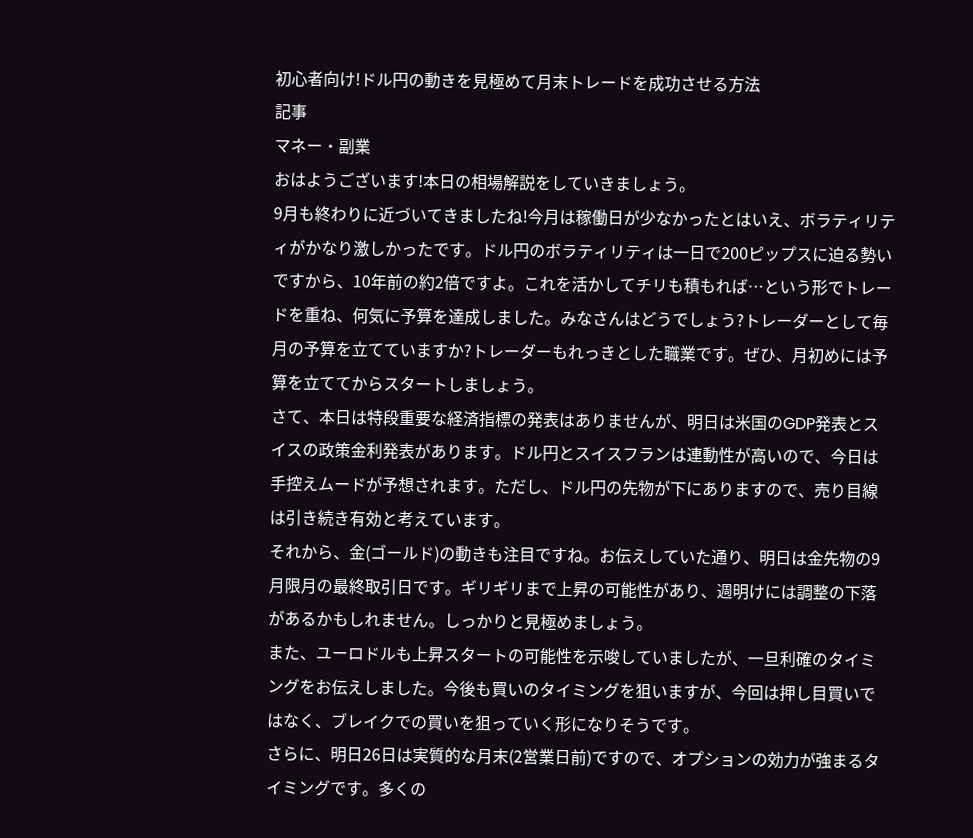初心者向け!ドル円の動きを見極めて月末トレードを成功させる方法
記事
マネー・副業
おはようございます!本日の相場解説をしていきましょう。
9月も終わりに近づいてきましたね!今月は稼働日が少なかったとはいえ、ボラティリティがかなり激しかったです。ドル円のボラティリティは一日で200ピップスに迫る勢いですから、10年前の約2倍ですよ。これを活かしてチリも積もれば…という形でトレードを重ね、何気に予算を達成しました。みなさんはどうでしょう?トレーダーとして毎月の予算を立てていますか?トレーダーもれっきとした職業です。ぜひ、月初めには予算を立ててからスタートしましょう。
さて、本日は特段重要な経済指標の発表はありませんが、明日は米国のGDP発表とスイスの政策金利発表があります。ドル円とスイスフランは連動性が高いので、今日は手控えムードが予想されます。ただし、ドル円の先物が下にありますので、売り目線は引き続き有効と考えています。
それから、金(ゴールド)の動きも注目ですね。お伝えしていた通り、明日は金先物の9月限月の最終取引日です。ギリギリまで上昇の可能性があり、週明けには調整の下落があるかもしれません。しっかりと見極めましょう。
また、ユーロドルも上昇スタートの可能性を示唆していましたが、一旦利確のタイミングをお伝えしました。今後も買いのタイミングを狙いますが、今回は押し目買いではなく、ブレイクでの買いを狙っていく形になりそうです。
さらに、明日26日は実質的な月末(2営業日前)ですので、オプションの効力が強まるタイミングです。多くの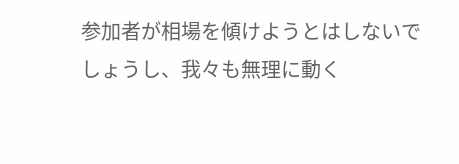参加者が相場を傾けようとはしないでしょうし、我々も無理に動く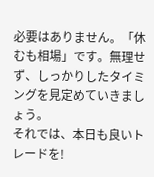必要はありません。「休むも相場」です。無理せず、しっかりしたタイミングを見定めていきましょう。
それでは、本日も良いトレードを!